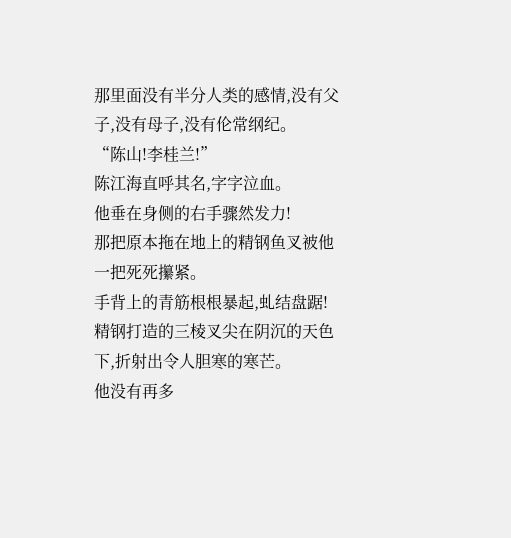那里面没有半分人类的感情,没有父子,没有母子,没有伦常纲纪。
“陈山!李桂兰!”
陈江海直呼其名,字字泣血。
他垂在身侧的右手骤然发力!
那把原本拖在地上的精钢鱼叉被他一把死死攥紧。
手背上的青筋根根暴起,虬结盘踞!
精钢打造的三棱叉尖在阴沉的天色下,折射出令人胆寒的寒芒。
他没有再多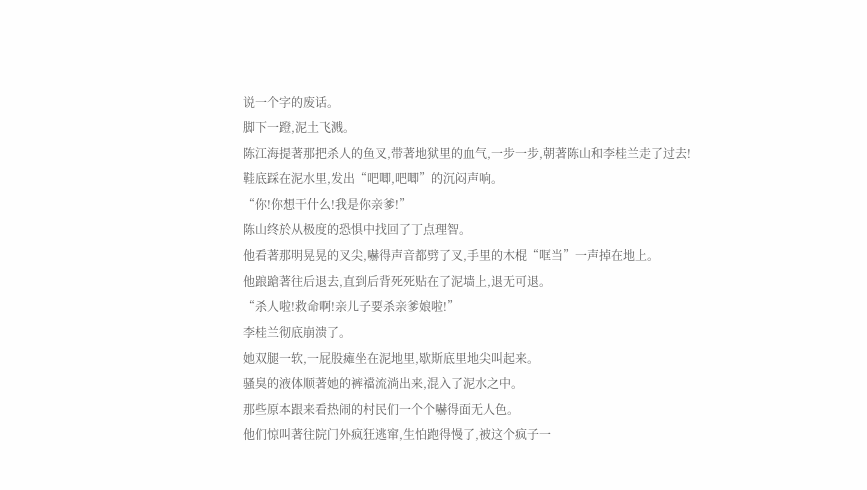说一个字的废话。
脚下一蹬,泥土飞溅。
陈江海提著那把杀人的鱼叉,带著地狱里的血气,一步一步,朝著陈山和李桂兰走了过去!
鞋底踩在泥水里,发出“吧唧,吧唧”的沉闷声响。
“你!你想干什么!我是你亲爹!”
陈山终於从极度的恐惧中找回了丁点理智。
他看著那明晃晃的叉尖,嚇得声音都劈了叉,手里的木棍“哐当”一声掉在地上。
他踉蹌著往后退去,直到后背死死贴在了泥墙上,退无可退。
“杀人啦!救命啊!亲儿子要杀亲爹娘啦!”
李桂兰彻底崩溃了。
她双腿一软,一屁股瘫坐在泥地里,歇斯底里地尖叫起来。
骚臭的液体顺著她的裤襠流淌出来,混入了泥水之中。
那些原本跟来看热闹的村民们一个个嚇得面无人色。
他们惊叫著往院门外疯狂逃窜,生怕跑得慢了,被这个疯子一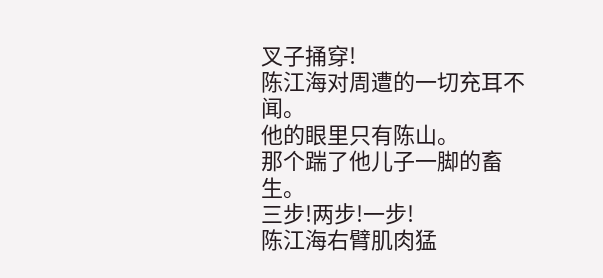叉子捅穿!
陈江海对周遭的一切充耳不闻。
他的眼里只有陈山。
那个踹了他儿子一脚的畜生。
三步!两步!一步!
陈江海右臂肌肉猛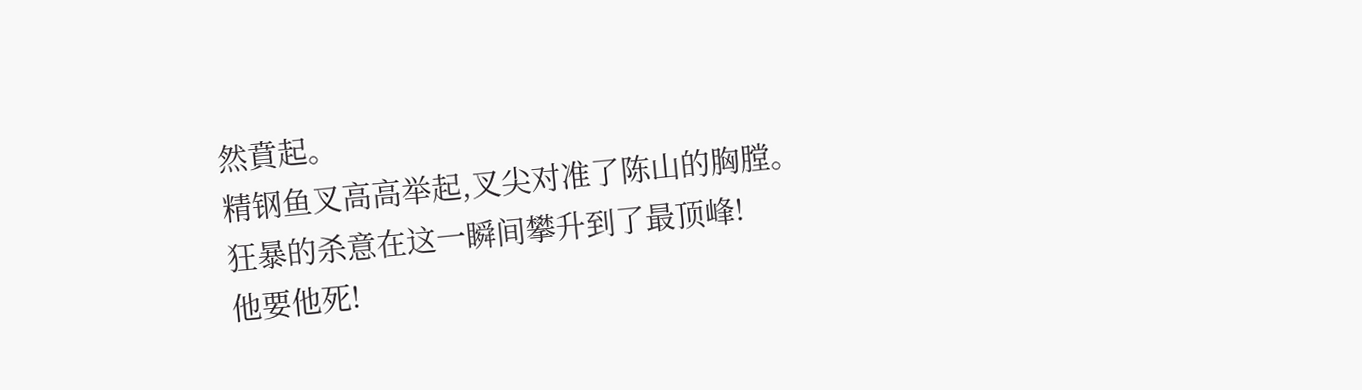然賁起。
精钢鱼叉高高举起,叉尖对准了陈山的胸膛。
狂暴的杀意在这一瞬间攀升到了最顶峰!
他要他死!